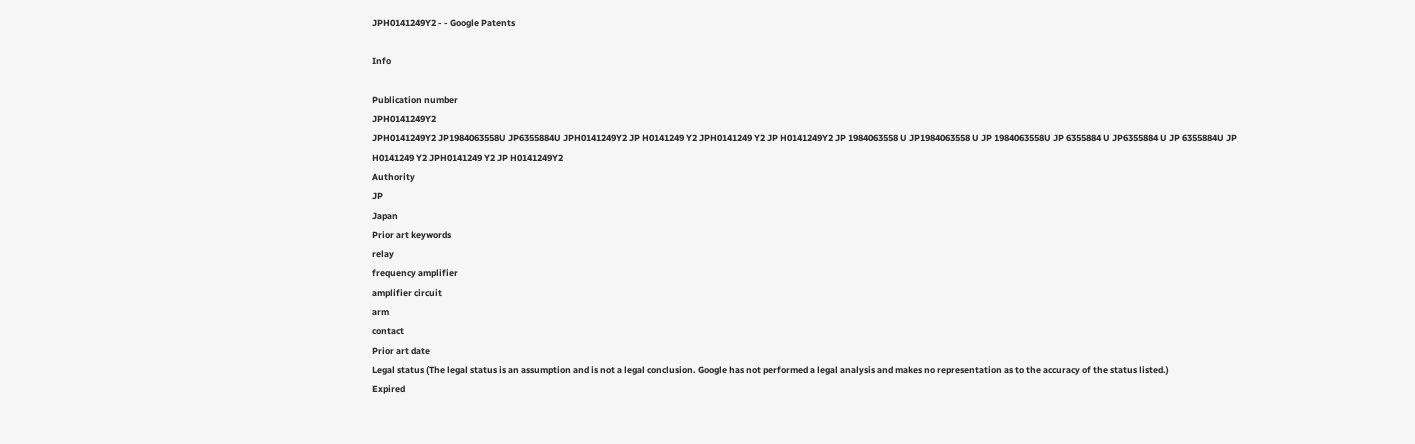JPH0141249Y2 - - Google Patents

Info

Publication number
JPH0141249Y2
JPH0141249Y2 JP1984063558U JP6355884U JPH0141249Y2 JP H0141249 Y2 JPH0141249 Y2 JP H0141249Y2 JP 1984063558 U JP1984063558 U JP 1984063558U JP 6355884 U JP6355884 U JP 6355884U JP H0141249 Y2 JPH0141249 Y2 JP H0141249Y2
Authority
JP
Japan
Prior art keywords
relay
frequency amplifier
amplifier circuit
arm
contact
Prior art date
Legal status (The legal status is an assumption and is not a legal conclusion. Google has not performed a legal analysis and makes no representation as to the accuracy of the status listed.)
Expired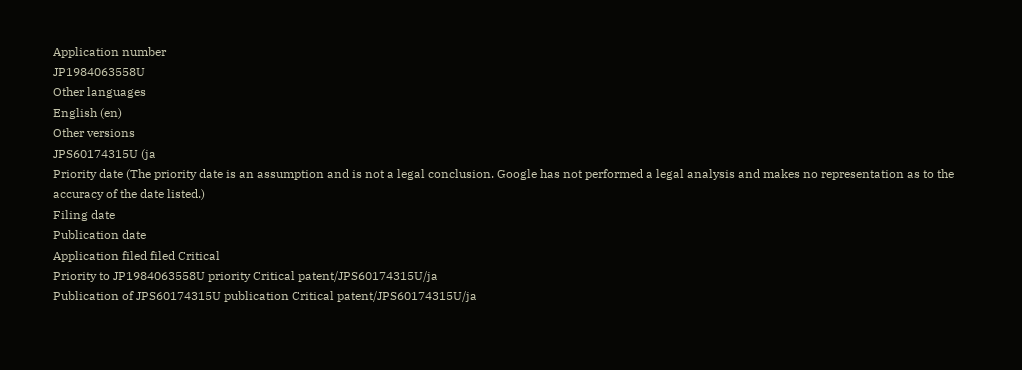Application number
JP1984063558U
Other languages
English (en)
Other versions
JPS60174315U (ja
Priority date (The priority date is an assumption and is not a legal conclusion. Google has not performed a legal analysis and makes no representation as to the accuracy of the date listed.)
Filing date
Publication date
Application filed filed Critical
Priority to JP1984063558U priority Critical patent/JPS60174315U/ja
Publication of JPS60174315U publication Critical patent/JPS60174315U/ja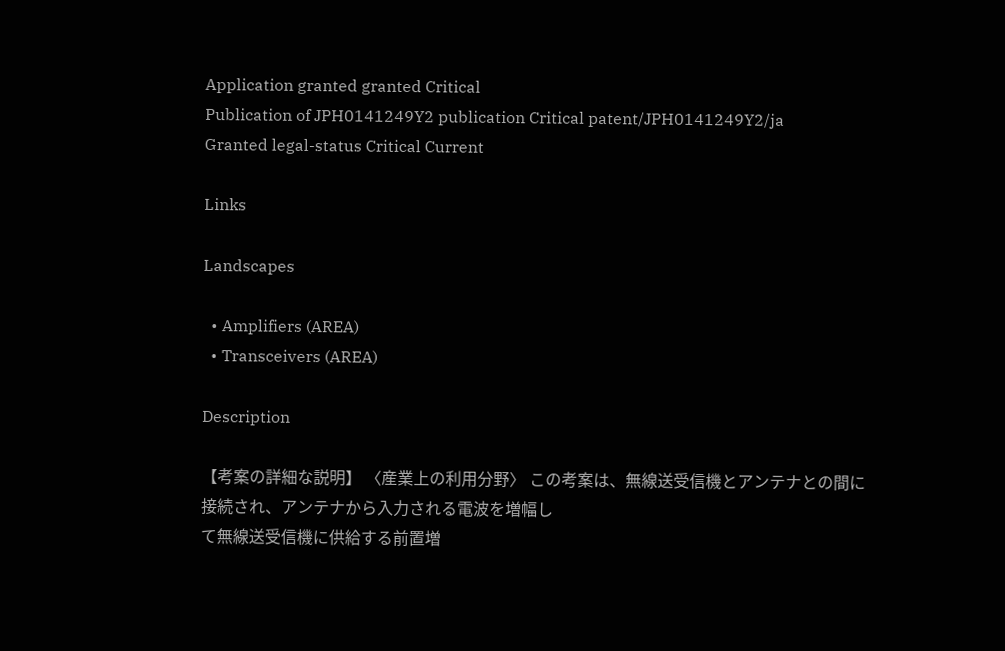Application granted granted Critical
Publication of JPH0141249Y2 publication Critical patent/JPH0141249Y2/ja
Granted legal-status Critical Current

Links

Landscapes

  • Amplifiers (AREA)
  • Transceivers (AREA)

Description

【考案の詳細な説明】 〈産業上の利用分野〉 この考案は、無線送受信機とアンテナとの間に
接続され、アンテナから入力される電波を増幅し
て無線送受信機に供給する前置増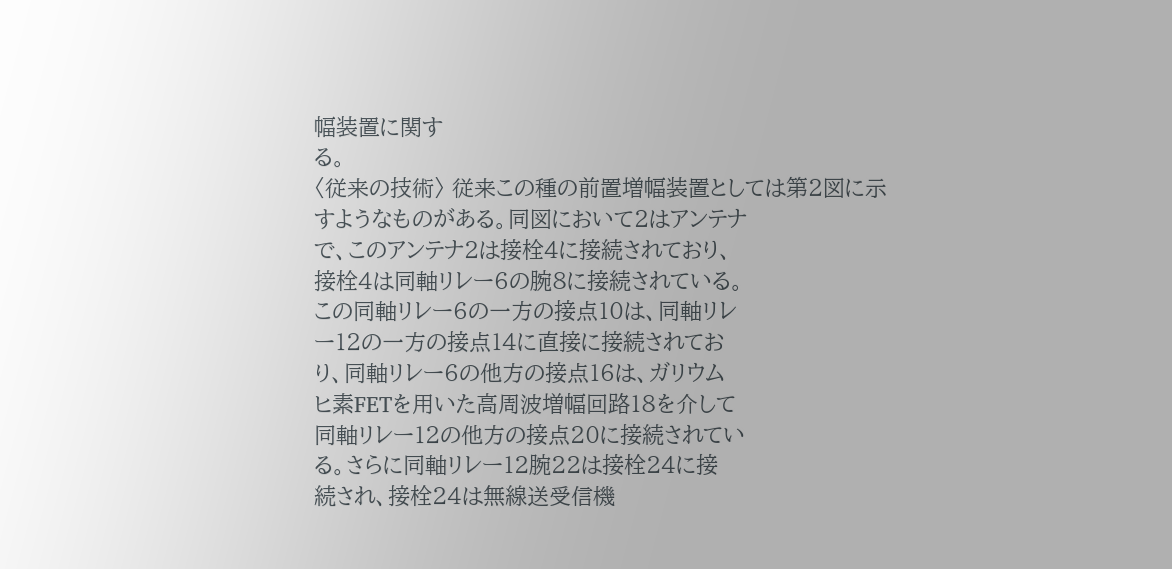幅装置に関す
る。
〈従来の技術〉 従来この種の前置増幅装置としては第2図に示
すようなものがある。同図において2はアンテナ
で、このアンテナ2は接栓4に接続されており、
接栓4は同軸リレー6の腕8に接続されている。
この同軸リレー6の一方の接点10は、同軸リレ
ー12の一方の接点14に直接に接続されてお
り、同軸リレー6の他方の接点16は、ガリウム
ヒ素FETを用いた高周波増幅回路18を介して
同軸リレー12の他方の接点20に接続されてい
る。さらに同軸リレー12腕22は接栓24に接
続され、接栓24は無線送受信機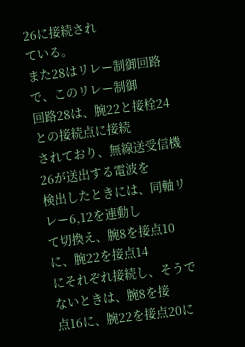26に接続され
ている。
また28はリレー制御回路で、このリレー制御
回路28は、腕22と接栓24との接続点に接続
されており、無線送受信機26が送出する電波を
検出したときには、同軸リレー6,12を連動し
て切換え、腕8を接点10に、腕22を接点14
にそれぞれ接続し、そうでないときは、腕8を接
点16に、腕22を接点20に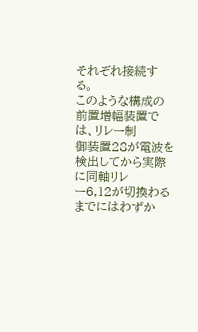それぞれ接続す
る。
このような構成の前置増幅装置では、リレー制
御装置28が電波を検出してから実際に同軸リレ
ー6,12が切換わるまでにはわずか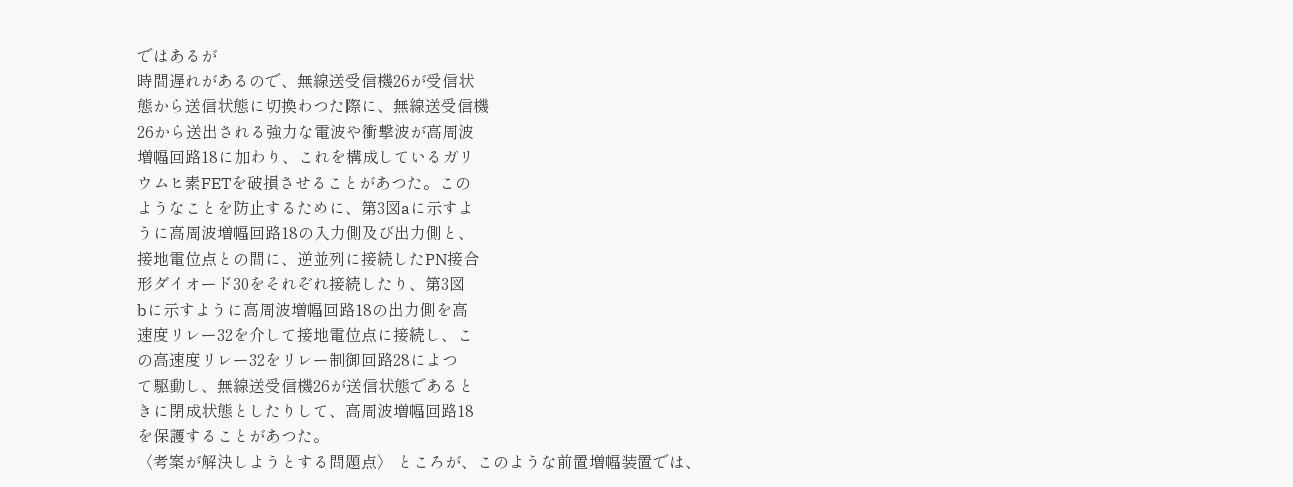ではあるが
時間遅れがあるので、無線送受信機26が受信状
態から送信状態に切換わつた際に、無線送受信機
26から送出される強力な電波や衝撃波が高周波
増幅回路18に加わり、これを構成しているガリ
ウムヒ素FETを破損させることがあつた。この
ようなことを防止するために、第3図aに示すよ
うに高周波増幅回路18の入力側及び出力側と、
接地電位点との間に、逆並列に接続したPN接合
形ダイオード30をそれぞれ接続したり、第3図
bに示すように高周波増幅回路18の出力側を高
速度リレー32を介して接地電位点に接続し、こ
の高速度リレー32をリレー制御回路28によつ
て駆動し、無線送受信機26が送信状態であると
きに閉成状態としたりして、高周波増幅回路18
を保護することがあつた。
〈考案が解決しようとする問題点〉 ところが、このような前置増幅装置では、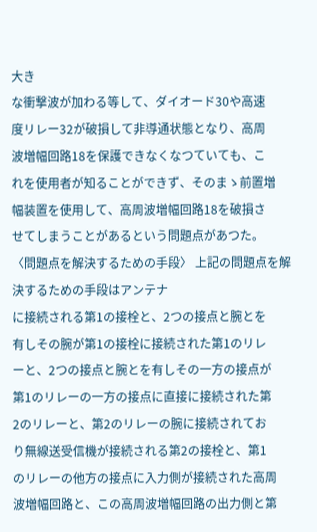大き
な衝撃波が加わる等して、ダイオード30や高速
度リレー32が破損して非導通状態となり、高周
波増幅回路18を保護できなくなつていても、こ
れを使用者が知ることができず、そのまゝ前置増
幅装置を使用して、高周波増幅回路18を破損さ
せてしまうことがあるという問題点があつた。
〈問題点を解決するための手段〉 上記の問題点を解決するための手段はアンテナ
に接続される第1の接栓と、2つの接点と腕とを
有しその腕が第1の接栓に接続された第1のリレ
ーと、2つの接点と腕とを有しその一方の接点が
第1のリレーの一方の接点に直接に接続された第
2のリレーと、第2のリレーの腕に接続されてお
り無線送受信機が接続される第2の接栓と、第1
のリレーの他方の接点に入力側が接続された高周
波増幅回路と、この高周波増幅回路の出力側と第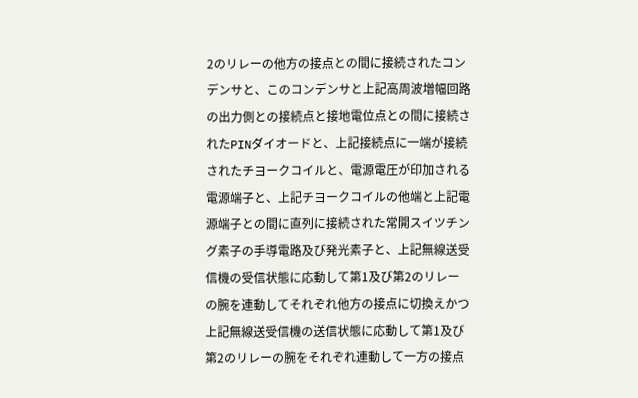2のリレーの他方の接点との間に接続されたコン
デンサと、このコンデンサと上記高周波増幅回路
の出力側との接続点と接地電位点との間に接続さ
れたPINダイオードと、上記接続点に一端が接続
されたチヨークコイルと、電源電圧が印加される
電源端子と、上記チヨークコイルの他端と上記電
源端子との間に直列に接続された常開スイツチン
グ素子の手導電路及び発光素子と、上記無線送受
信機の受信状態に応動して第1及び第2のリレー
の腕を連動してそれぞれ他方の接点に切換えかつ
上記無線送受信機の送信状態に応動して第1及び
第2のリレーの腕をそれぞれ連動して一方の接点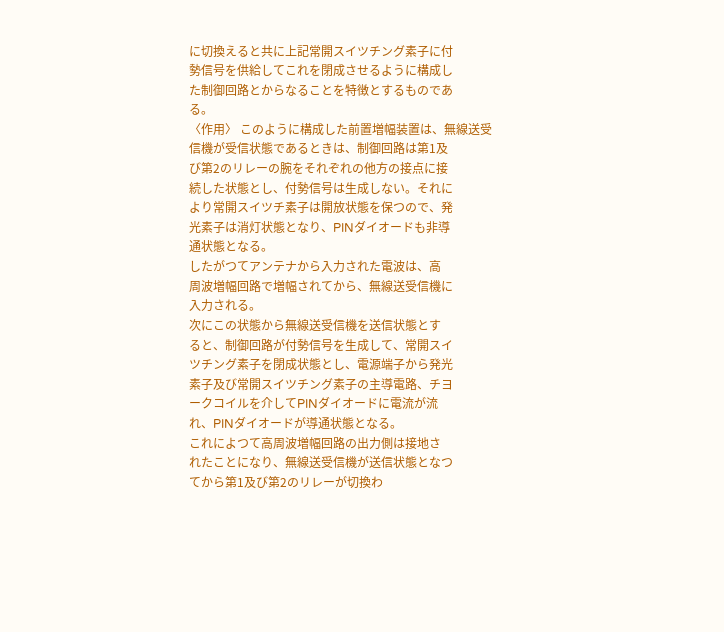に切換えると共に上記常開スイツチング素子に付
勢信号を供給してこれを閉成させるように構成し
た制御回路とからなることを特徴とするものであ
る。
〈作用〉 このように構成した前置増幅装置は、無線送受
信機が受信状態であるときは、制御回路は第1及
び第2のリレーの腕をそれぞれの他方の接点に接
続した状態とし、付勢信号は生成しない。それに
より常開スイツチ素子は開放状態を保つので、発
光素子は消灯状態となり、PINダイオードも非導
通状態となる。
したがつてアンテナから入力された電波は、高
周波増幅回路で増幅されてから、無線送受信機に
入力される。
次にこの状態から無線送受信機を送信状態とす
ると、制御回路が付勢信号を生成して、常開スイ
ツチング素子を閉成状態とし、電源端子から発光
素子及び常開スイツチング素子の主導電路、チヨ
ークコイルを介してPINダイオードに電流が流
れ、PINダイオードが導通状態となる。
これによつて高周波増幅回路の出力側は接地さ
れたことになり、無線送受信機が送信状態となつ
てから第1及び第2のリレーが切換わ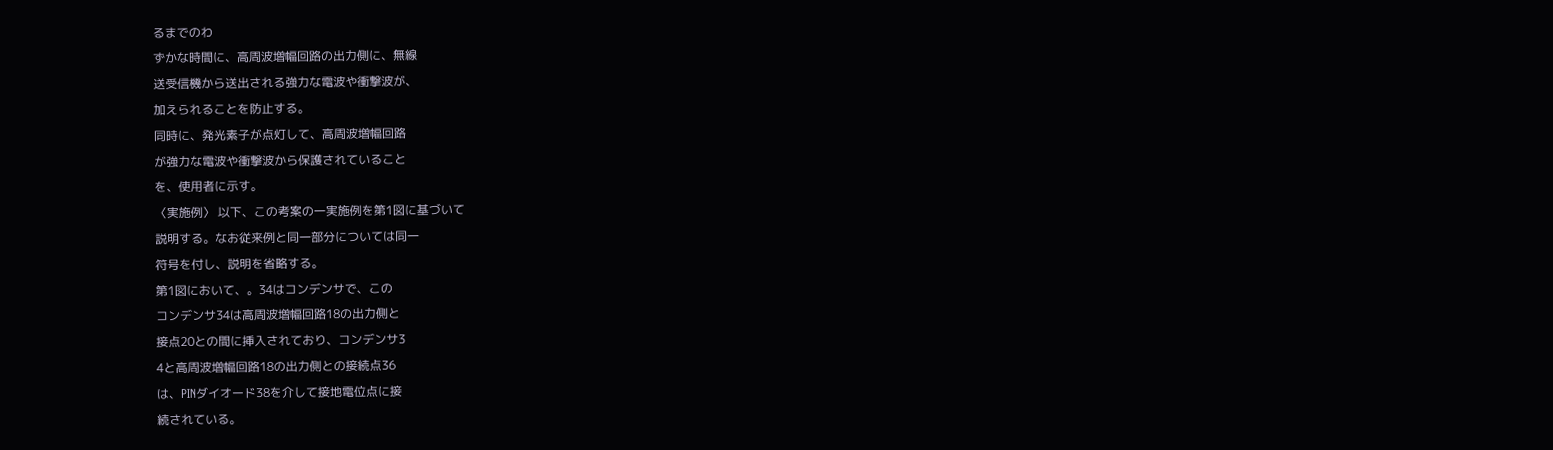るまでのわ
ずかな時間に、高周波増幅回路の出力側に、無線
送受信機から送出される強力な電波や衝撃波が、
加えられることを防止する。
同時に、発光素子が点灯して、高周波増幅回路
が強力な電波や衝撃波から保護されていること
を、使用者に示す。
〈実施例〉 以下、この考案の一実施例を第1図に基づいて
説明する。なお従来例と同一部分については同一
符号を付し、説明を省略する。
第1図において、。34はコンデンサで、この
コンデンサ34は高周波増幅回路18の出力側と
接点20との間に挿入されており、コンデンサ3
4と高周波増幅回路18の出力側との接続点36
は、PINダイオード38を介して接地電位点に接
続されている。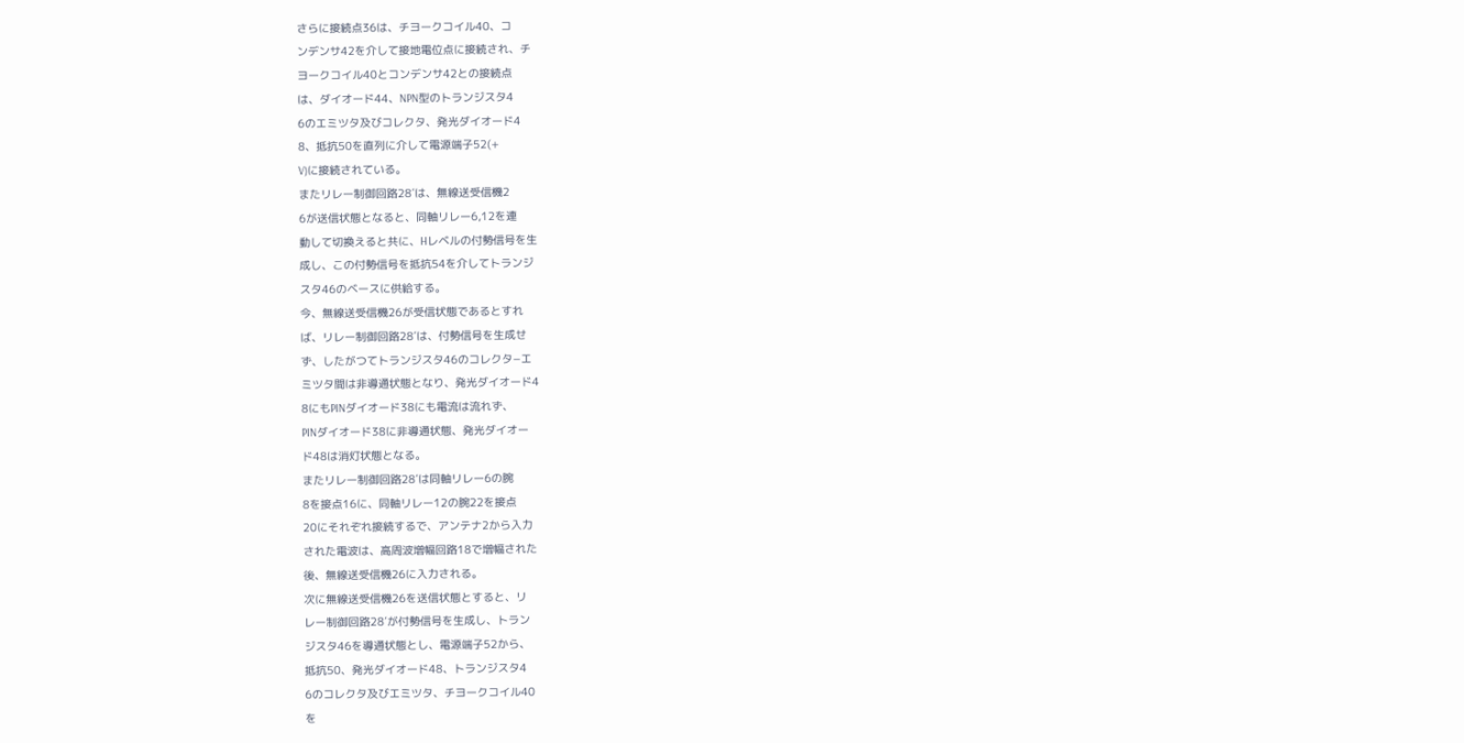さらに接続点36は、チヨークコイル40、コ
ンデンサ42を介して接地電位点に接続され、チ
ヨークコイル40とコンデンサ42との接続点
は、ダイオード44、NPN型のトランジスタ4
6のエミツタ及びコレクタ、発光ダイオード4
8、抵抗50を直列に介して電源端子52(+
V)に接続されている。
またリレー制御回路28′は、無線送受信機2
6が送信状態となると、同軸リレー6,12を連
動して切換えると共に、Hレベルの付勢信号を生
成し、この付勢信号を抵抗54を介してトランジ
スタ46のベースに供給する。
今、無線送受信機26が受信状態であるとすれ
ば、リレー制御回路28′は、付勢信号を生成せ
ず、したがつてトランジスタ46のコレクタ−エ
ミツタ間は非導通状態となり、発光ダイオード4
8にもPINダイオード38にも電流は流れず、
PINダイオード38に非導通状態、発光ダイオー
ド48は消灯状態となる。
またリレー制御回路28′は同軸リレー6の腕
8を接点16に、同軸リレー12の腕22を接点
20にそれぞれ接続するで、アンテナ2から入力
された電波は、高周波増幅回路18で増幅された
後、無線送受信機26に入力される。
次に無線送受信機26を送信状態とすると、リ
レー制御回路28′が付勢信号を生成し、トラン
ジスタ46を導通状態とし、電源端子52から、
抵抗50、発光ダイオード48、トランジスタ4
6のコレクタ及びエミツタ、チヨークコイル40
を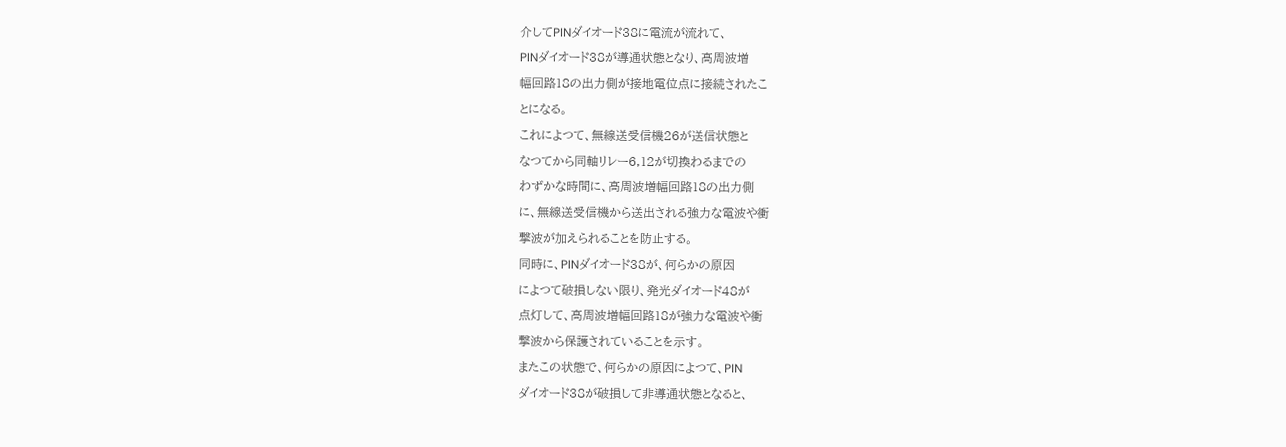介してPINダイオード38に電流が流れて、
PINダイオード38が導通状態となり、高周波増
幅回路18の出力側が接地電位点に接続されたこ
とになる。
これによつて、無線送受信機26が送信状態と
なつてから同軸リレー6,12が切換わるまでの
わずかな時間に、高周波増幅回路18の出力側
に、無線送受信機から送出される強力な電波や衝
撃波が加えられることを防止する。
同時に、PINダイオード38が、何らかの原因
によつて破損しない限り、発光ダイオード48が
点灯して、高周波増幅回路18が強力な電波や衝
撃波から保護されていることを示す。
またこの状態で、何らかの原因によつて、PIN
ダイオード38が破損して非導通状態となると、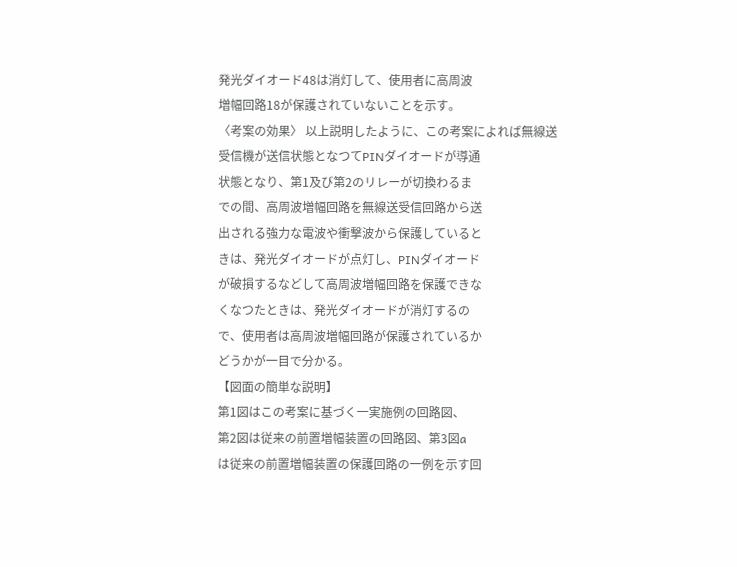発光ダイオード48は消灯して、使用者に高周波
増幅回路18が保護されていないことを示す。
〈考案の効果〉 以上説明したように、この考案によれば無線送
受信機が送信状態となつてPINダイオードが導通
状態となり、第1及び第2のリレーが切換わるま
での間、高周波増幅回路を無線送受信回路から送
出される強力な電波や衝撃波から保護していると
きは、発光ダイオードが点灯し、PINダイオード
が破損するなどして高周波増幅回路を保護できな
くなつたときは、発光ダイオードが消灯するの
で、使用者は高周波増幅回路が保護されているか
どうかが一目で分かる。
【図面の簡単な説明】
第1図はこの考案に基づく一実施例の回路図、
第2図は従来の前置増幅装置の回路図、第3図a
は従来の前置増幅装置の保護回路の一例を示す回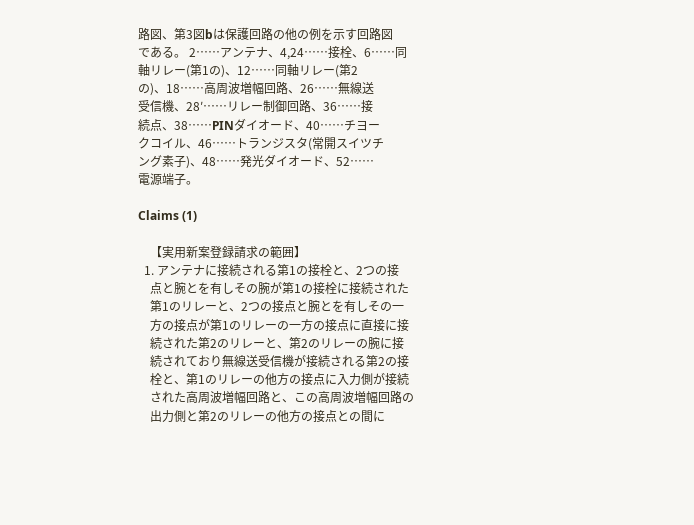路図、第3図bは保護回路の他の例を示す回路図
である。 2……アンテナ、4,24……接栓、6……同
軸リレー(第1の)、12……同軸リレー(第2
の)、18……高周波増幅回路、26……無線送
受信機、28′……リレー制御回路、36……接
続点、38……PINダイオード、40……チヨー
クコイル、46……トランジスタ(常開スイツチ
ング素子)、48……発光ダイオード、52……
電源端子。

Claims (1)

    【実用新案登録請求の範囲】
  1. アンテナに接続される第1の接栓と、2つの接
    点と腕とを有しその腕が第1の接栓に接続された
    第1のリレーと、2つの接点と腕とを有しその一
    方の接点が第1のリレーの一方の接点に直接に接
    続された第2のリレーと、第2のリレーの腕に接
    続されており無線送受信機が接続される第2の接
    栓と、第1のリレーの他方の接点に入力側が接続
    された高周波増幅回路と、この高周波増幅回路の
    出力側と第2のリレーの他方の接点との間に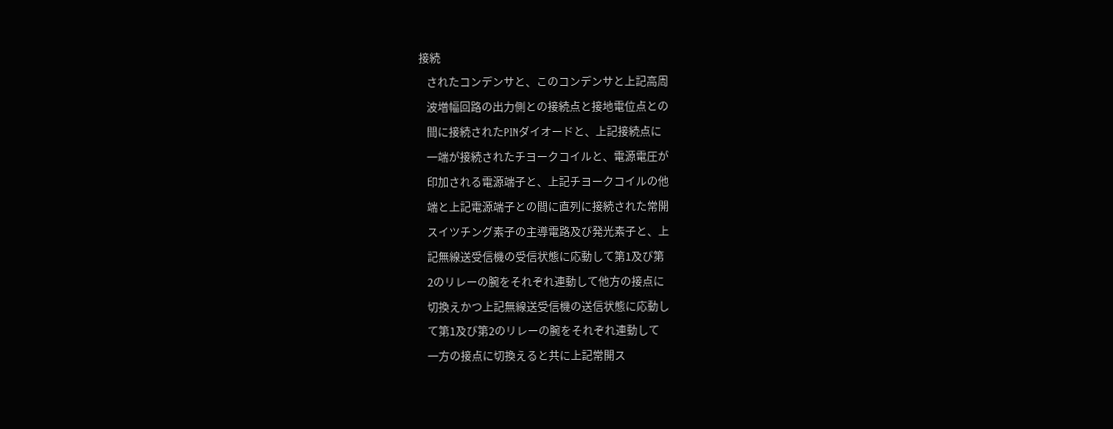接続
    されたコンデンサと、このコンデンサと上記高周
    波増幅回路の出力側との接続点と接地電位点との
    間に接続されたPINダイオードと、上記接続点に
    一端が接続されたチヨークコイルと、電源電圧が
    印加される電源端子と、上記チヨークコイルの他
    端と上記電源端子との間に直列に接続された常開
    スイツチング素子の主導電路及び発光素子と、上
    記無線送受信機の受信状態に応動して第1及び第
    2のリレーの腕をそれぞれ連動して他方の接点に
    切換えかつ上記無線送受信機の送信状態に応動し
    て第1及び第2のリレーの腕をそれぞれ連動して
    一方の接点に切換えると共に上記常開ス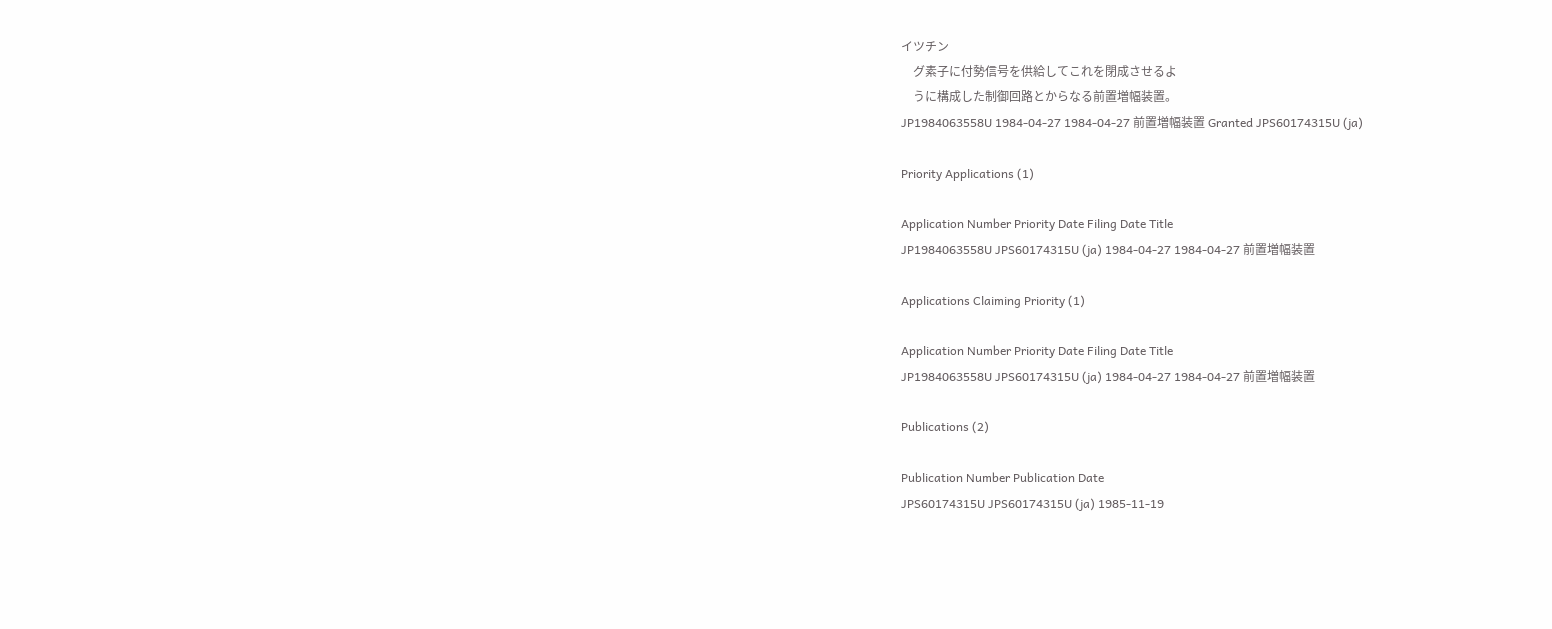イツチン
    グ素子に付勢信号を供給してこれを閉成させるよ
    うに構成した制御回路とからなる前置増幅装置。
JP1984063558U 1984-04-27 1984-04-27 前置増幅装置 Granted JPS60174315U (ja)

Priority Applications (1)

Application Number Priority Date Filing Date Title
JP1984063558U JPS60174315U (ja) 1984-04-27 1984-04-27 前置増幅装置

Applications Claiming Priority (1)

Application Number Priority Date Filing Date Title
JP1984063558U JPS60174315U (ja) 1984-04-27 1984-04-27 前置増幅装置

Publications (2)

Publication Number Publication Date
JPS60174315U JPS60174315U (ja) 1985-11-19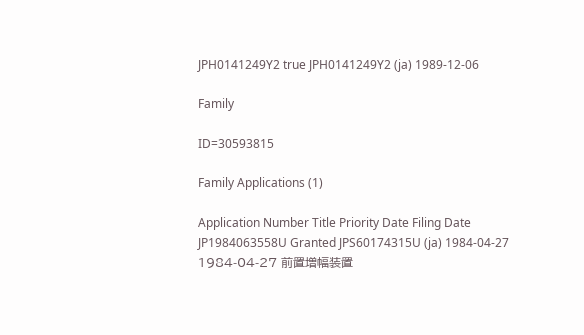JPH0141249Y2 true JPH0141249Y2 (ja) 1989-12-06

Family

ID=30593815

Family Applications (1)

Application Number Title Priority Date Filing Date
JP1984063558U Granted JPS60174315U (ja) 1984-04-27 1984-04-27 前置増幅装置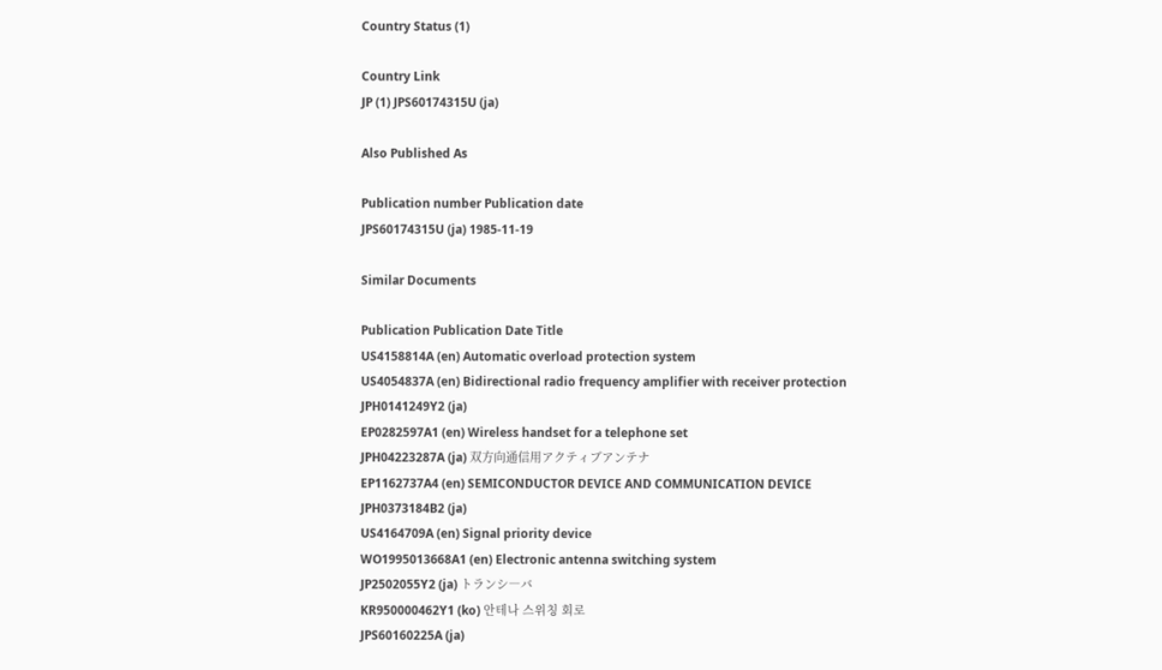Country Status (1)

Country Link
JP (1) JPS60174315U (ja)

Also Published As

Publication number Publication date
JPS60174315U (ja) 1985-11-19

Similar Documents

Publication Publication Date Title
US4158814A (en) Automatic overload protection system
US4054837A (en) Bidirectional radio frequency amplifier with receiver protection
JPH0141249Y2 (ja)
EP0282597A1 (en) Wireless handset for a telephone set
JPH04223287A (ja) 双方向通信用アクティブアンテナ
EP1162737A4 (en) SEMICONDUCTOR DEVICE AND COMMUNICATION DEVICE
JPH0373184B2 (ja)
US4164709A (en) Signal priority device
WO1995013668A1 (en) Electronic antenna switching system
JP2502055Y2 (ja) トランシ―バ
KR950000462Y1 (ko) 안테나 스위칭 회로
JPS60160225A (ja)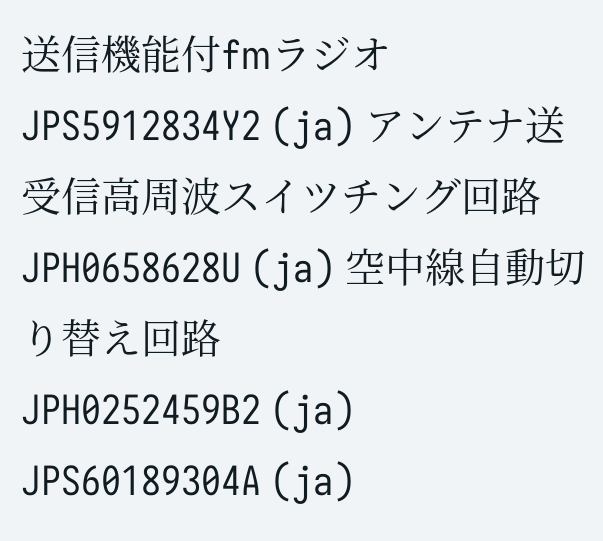送信機能付fmラジオ
JPS5912834Y2 (ja) アンテナ送受信高周波スイツチング回路
JPH0658628U (ja) 空中線自動切り替え回路
JPH0252459B2 (ja)
JPS60189304A (ja)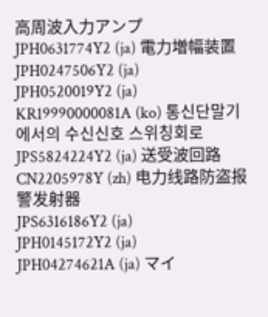高周波入力アンプ
JPH0631774Y2 (ja) 電力増幅装置
JPH0247506Y2 (ja)
JPH0520019Y2 (ja)
KR19990000081A (ko) 통신단말기에서의 수신신호 스위칭회로
JPS5824224Y2 (ja) 送受波回路
CN2205978Y (zh) 电力线路防盗报警发射器
JPS6316186Y2 (ja)
JPH0145172Y2 (ja)
JPH04274621A (ja) マイ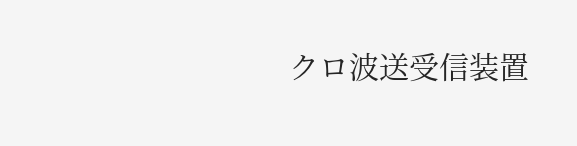クロ波送受信装置